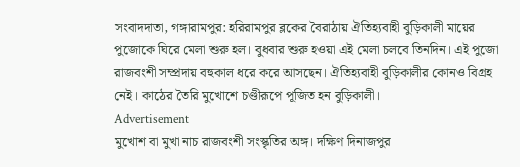সংবাদদাতা, গঙ্গারামপুর: হরিরামপুর ব্লকের বৈরাঠায় ঐতিহ্যবাহী বুড়িকালী মায়ের পুজোকে ঘিরে মেলা শুরু হল। বুধবার শুরু হওয়া এই মেলা চলবে তিনদিন। এই পুজো রাজবংশী সম্প্রদায় বহুকাল ধরে করে আসছেন। ঐতিহ্যবাহী বুড়িকালীর কোনও বিগ্রহ নেই। কাঠের তৈরি মুখোশে চণ্ডীরূপে পূজিত হন বুড়িকালী।
Advertisement
মুখোশ বা মুখা নাচ রাজবংশী সংস্কৃতির অঙ্গ। দক্ষিণ দিনাজপুর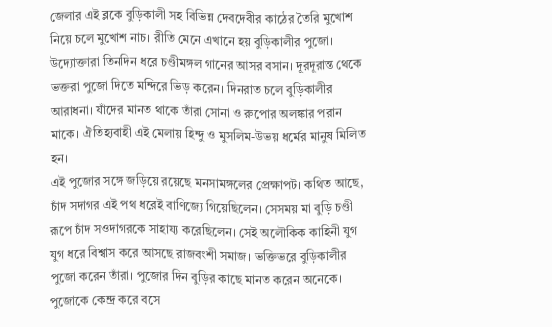জেলার এই ব্লকে বুড়িকালী সহ বিভিন্ন দেবদেবীর কাঠের তৈরি মুখোশ নিয়ে চলে মুখোশ নাচ। রীতি মেনে এখানে হয় বুড়িকালীর পুজো। উদ্যোক্তারা তিনদিন ধরে চণ্ডীমঙ্গল গানের আসর বসান। দূরদূরান্ত থেকে ভক্তরা পুজো দিতে মন্দিরে ভিড় করেন। দিনরাত চলে বুড়িকালীর আরাধনা। যাঁদের মানত থাকে তাঁরা সোনা ও রুপোর অলঙ্কার পরান মাকে। ঐতিহ্যবাহী এই মেলায় হিন্দু ও মুসলিম-উভয় ধর্মের মানুষ মিলিত হন।
এই পুজোর সঙ্গে জড়িয়ে রয়েছে মনসামঙ্গলের প্রেক্ষাপট। কথিত আছে, চাঁদ সদাগর এই পথ ধরেই বাণিজ্যে গিয়েছিলেন। সেসময় মা বুড়ি চণ্ডী রূপে চাঁদ সওদাগরকে সাহায্য করেছিলেন। সেই অলৌকিক কাহিনী যুগ যুগ ধরে বিশ্বাস করে আসছে রাজবংশী সমাজ। ভক্তিভরে বুড়িকালীর পুজো করেন তাঁরা। পুজোর দিন বুড়ির কাছে মানত করেন অনেকে। পুজোকে কেন্দ্র করে বসে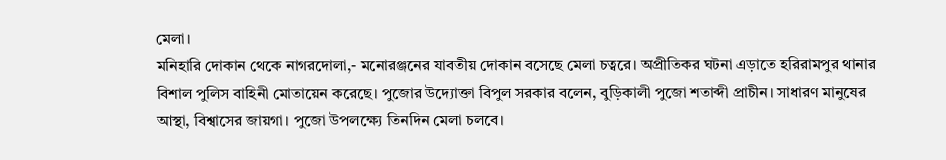মেলা।
মনিহারি দোকান থেকে নাগরদোলা,- মনোরঞ্জনের যাবতীয় দোকান বসেছে মেলা চত্বরে। অপ্রীতিকর ঘটনা এড়াতে হরিরামপুর থানার বিশাল পুলিস বাহিনী মোতায়েন করেছে। পুজোর উদ্যোক্তা বিপুল সরকার বলেন, বুড়িকালী পুজো শতাব্দী প্রাচীন। সাধারণ মানুষের আস্থা, বিশ্বাসের জায়গা। পুজো উপলক্ষ্যে তিনদিন মেলা চলবে।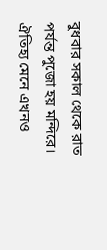বুধবার সকাল থেকে রাত পর্যন্ত পুজো হয় মন্দিরে। ঐতিহ্য মেনে এখনও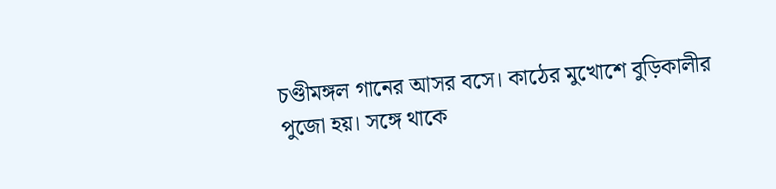চণ্ডীমঙ্গল গানের আসর বসে। কাঠের মুখোশে বুড়িকালীর পুজো হয়। সঙ্গে থাকে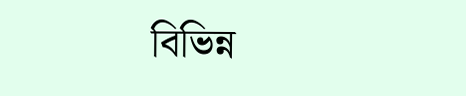বিভিন্ন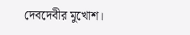দেবদেবীর মুখোশ।